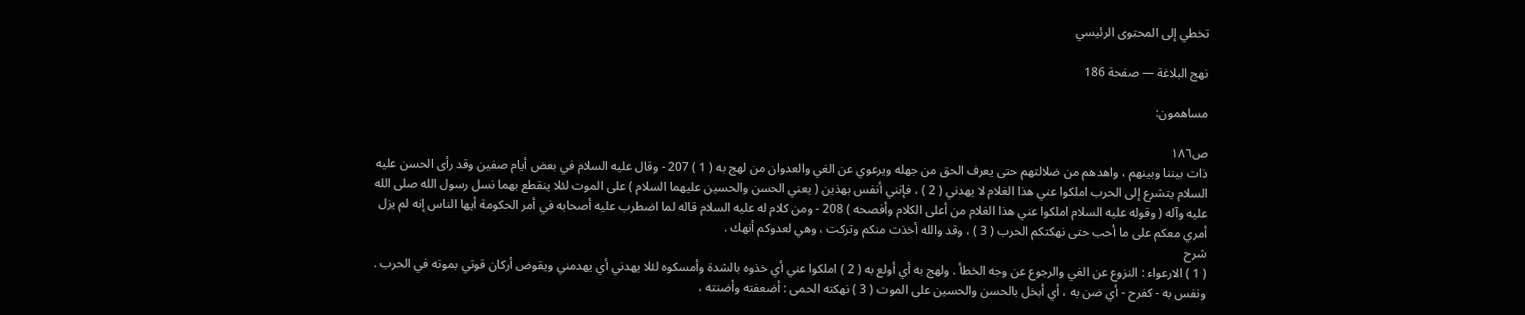تخطي إلى المحتوى الرئيسي

نهج البلاغة — صفحة 186

مساهمون:

ص١٨٦
ذات بيننا وبينهم ، واهدهم من ضلالتهم حتى يعرف الحق من جهله ويرعوي عن الغي والعدوان من لهج به ( 1 ) 207 - وقال عليه السلام في بعض أيام صفين وقد رأى الحسن عليه السلام يتشرع إلى الحرب املكوا عني هذا الغلام لا يهدني ( 2 ) ، فإنني أنفس بهذين ( يعني الحسن والحسين عليهما السلام ) على الموت لئلا ينقطع بهما نسل رسول الله صلى الله عليه وآله ( وقوله عليه السلام املكوا عني هذا الغلام من أعلى الكلام وأفصحه ) 208 - ومن كلام له عليه السلام قاله لما اضطرب عليه أصحابه في أمر الحكومة أيها الناس إنه لم يزل أمري معكم على ما أحب حتى نهكتكم الحرب ( 3 ) ، وقد والله أخذت منكم وتركت ، وهي لعدوكم أنهك .
شرح
( 1 ) الارعواء : النزوع عن الغي والرجوع عن وجه الخطأ . ولهج به أي أولع به ( 2 ) املكوا عني أي خذوه بالشدة وأمسكوه لئلا يهدني أي يهدمني ويقوض أركان قوتي بموته في الحرب . ونفس به - كفرح - أي ضن به ، أي أبخل بالحسن والحسين على الموت ( 3 ) نهكته الحمى : أضعفته وأضنته ،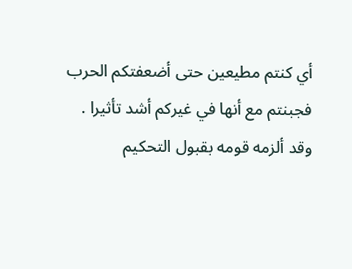أي كنتم مطيعين حتى أضعفتكم الحرب فجبنتم مع أنها في غيركم أشد تأثيرا . وقد ألزمه قومه بقبول التحكيم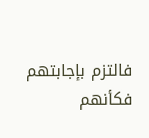فالتزم بإجابتهم فكأنهم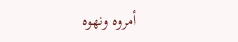أمروه ونهوه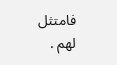فامتثل لهم .